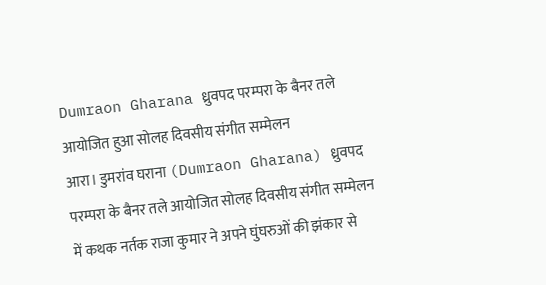Dumraon Gharana ध्रुवपद परम्परा के बैनर तले आयोजित हुआ सोलह दिवसीय संगीत सम्मेलन
आरा। डुमरांव घराना (Dumraon Gharana) ध्रुवपद परम्परा के बैनर तले आयोजित सोलह दिवसीय संगीत सम्मेलन में कथक नर्तक राजा कुमार ने अपने घुंघरुओं की झंकार से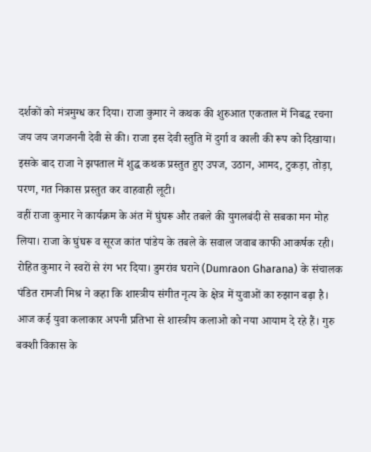दर्शकों को मंत्रमुग्ध कर दिया। राजा कुमार ने कथक की शुरुआत एकताल में निबद्ध रचना जय जय जगजननी देवी से की। राजा इस देवी स्तुति में दुर्गा व काली की रूप को दिखाया। इसके बाद राजा ने झपताल में शुद्ध कथक प्रस्तुत हुए उपज, उठान, आमद, टुकड़ा, तोड़ा, परण, गत निकास प्रस्तुत कर वाहवाही लूटी।
वहीं राजा कुमार ने कार्यक्रम के अंत में घुंघरू और तबले की युगलबंदी से सबका मन मोह लिया। राजा के घुंघरू व सूरज कांत पांडेय के तबले के सवाल जवाब काफी आकर्षक रही। रोहित कुमार ने स्वरों से रंग भर दिया। डुमरांव घराने (Dumraon Gharana) के संचालक पंडित रामजी मिश्र ने कहा कि शास्त्रीय संगीत नृत्य के क्षेत्र में युवाओं का रुझान बढ़ा है। आज कई युवा कलाकार अपनी प्रतिभा से शास्त्रीय कलाओ को नया आयाम दे रहे हैं। गुरु बक्शी विकास के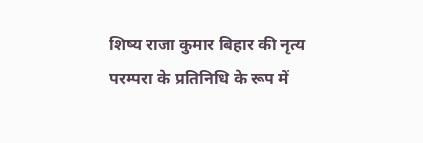शिष्य राजा कुमार बिहार की नृत्य परम्परा के प्रतिनिधि के रूप में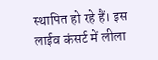स्थापित हो रहे हैं। इस लाईव कंसर्ट में लीला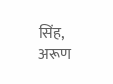सिंह, अरूण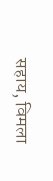सहाय, विमला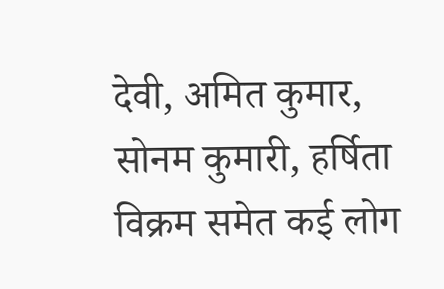देवी, अमित कुमार, सोनम कुमारी, हर्षिता विक्रम समेत कई लोग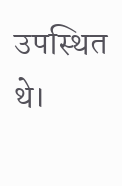उपस्थित थे।